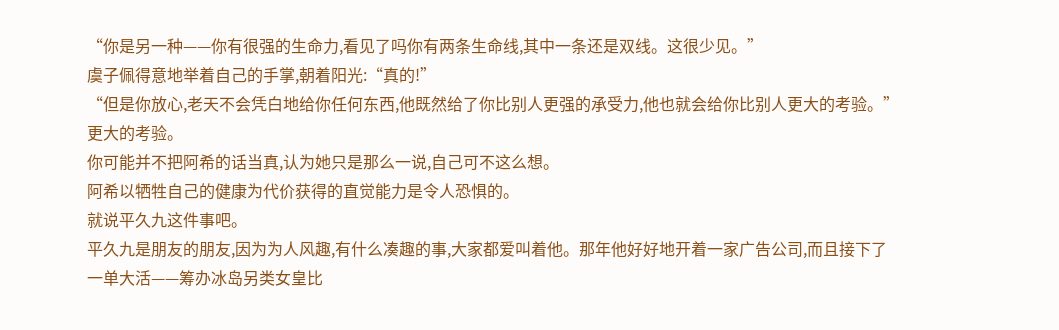“你是另一种——你有很强的生命力,看见了吗你有两条生命线,其中一条还是双线。这很少见。”
虞子佩得意地举着自己的手掌,朝着阳光:“真的!”
“但是你放心,老天不会凭白地给你任何东西,他既然给了你比别人更强的承受力,他也就会给你比别人更大的考验。”
更大的考验。
你可能并不把阿希的话当真,认为她只是那么一说,自己可不这么想。
阿希以牺牲自己的健康为代价获得的直觉能力是令人恐惧的。
就说平久九这件事吧。
平久九是朋友的朋友,因为为人风趣,有什么凑趣的事,大家都爱叫着他。那年他好好地开着一家广告公司,而且接下了一单大活——筹办冰岛另类女皇比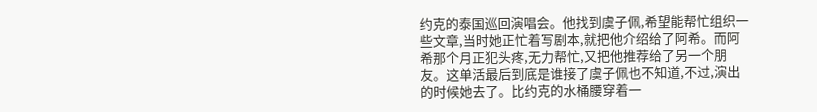约克的泰国巡回演唱会。他找到虞子佩,希望能帮忙组织一些文章,当时她正忙着写剧本,就把他介绍给了阿希。而阿希那个月正犯头疼,无力帮忙,又把他推荐给了另一个朋友。这单活最后到底是谁接了虞子佩也不知道,不过,演出的时候她去了。比约克的水桶腰穿着一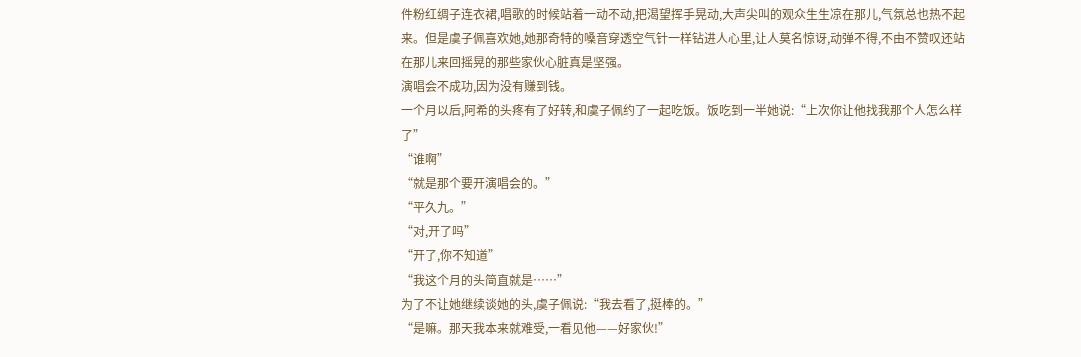件粉红绸子连衣裙,唱歌的时候站着一动不动,把渴望挥手晃动,大声尖叫的观众生生凉在那儿,气氛总也热不起来。但是虞子佩喜欢她,她那奇特的嗓音穿透空气针一样钻进人心里,让人莫名惊讶,动弹不得,不由不赞叹还站在那儿来回摇晃的那些家伙心脏真是坚强。
演唱会不成功,因为没有赚到钱。
一个月以后,阿希的头疼有了好转,和虞子佩约了一起吃饭。饭吃到一半她说:“上次你让他找我那个人怎么样了”
“谁啊”
“就是那个要开演唱会的。”
“平久九。”
“对,开了吗”
“开了,你不知道”
“我这个月的头简直就是……”
为了不让她继续谈她的头,虞子佩说:“我去看了,挺棒的。”
“是嘛。那天我本来就难受,一看见他——好家伙!”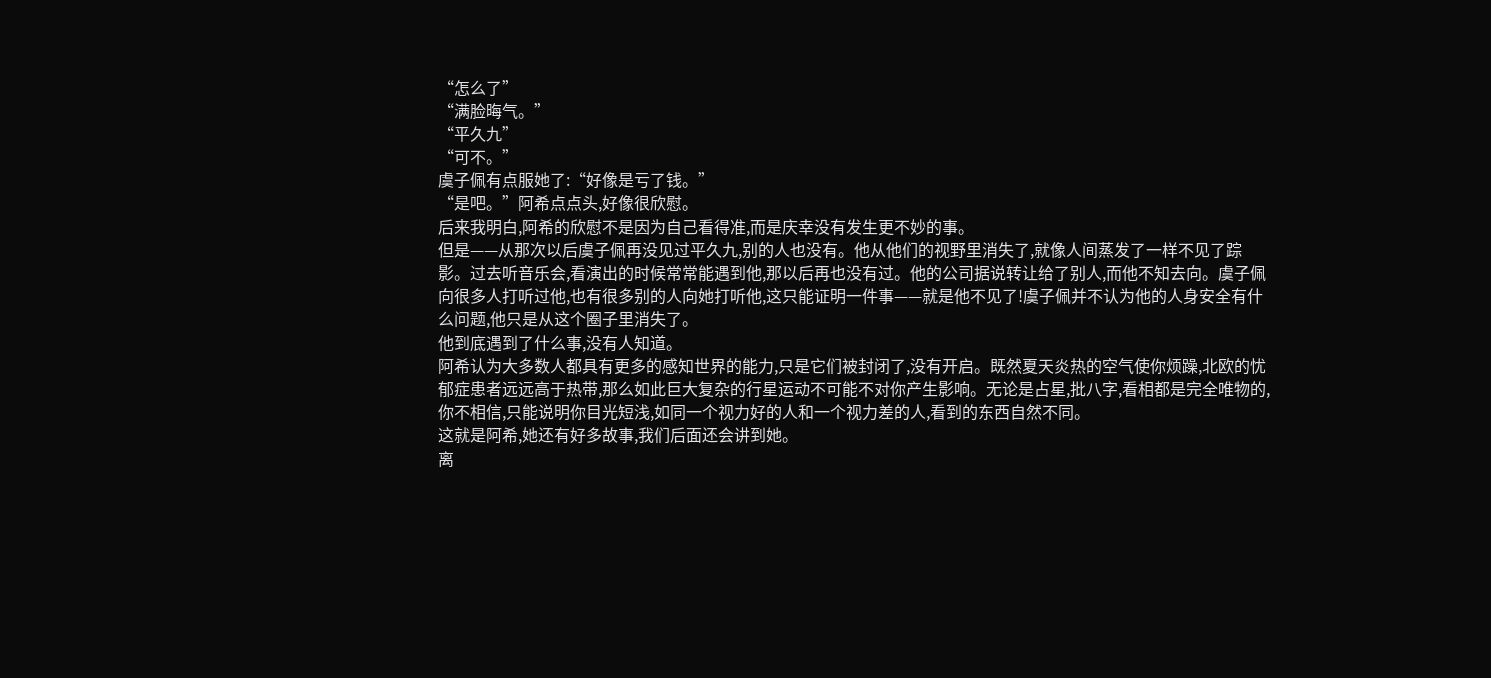“怎么了”
“满脸晦气。”
“平久九”
“可不。”
虞子佩有点服她了:“好像是亏了钱。”
“是吧。”阿希点点头,好像很欣慰。
后来我明白,阿希的欣慰不是因为自己看得准,而是庆幸没有发生更不妙的事。
但是——从那次以后虞子佩再没见过平久九,别的人也没有。他从他们的视野里消失了,就像人间蒸发了一样不见了踪影。过去听音乐会,看演出的时候常常能遇到他,那以后再也没有过。他的公司据说转让给了别人,而他不知去向。虞子佩向很多人打听过他,也有很多别的人向她打听他,这只能证明一件事——就是他不见了!虞子佩并不认为他的人身安全有什么问题,他只是从这个圈子里消失了。
他到底遇到了什么事,没有人知道。
阿希认为大多数人都具有更多的感知世界的能力,只是它们被封闭了,没有开启。既然夏天炎热的空气使你烦躁,北欧的忧郁症患者远远高于热带,那么如此巨大复杂的行星运动不可能不对你产生影响。无论是占星,批八字,看相都是完全唯物的,你不相信,只能说明你目光短浅,如同一个视力好的人和一个视力差的人,看到的东西自然不同。
这就是阿希,她还有好多故事,我们后面还会讲到她。
离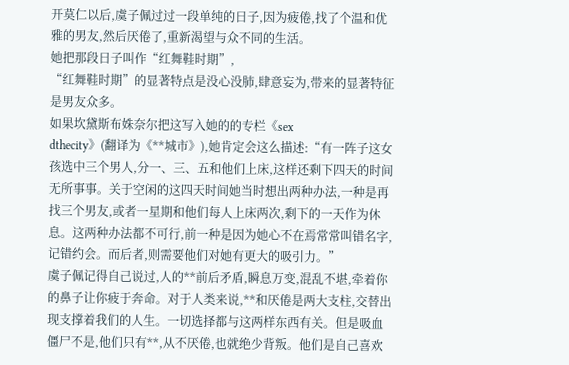开莫仁以后,虞子佩过过一段单纯的日子,因为疲倦,找了个温和优雅的男友,然后厌倦了,重新渴望与众不同的生活。
她把那段日子叫作“红舞鞋时期”,
“红舞鞋时期”的显著特点是没心没肺,肆意妄为,带来的显著特征是男友众多。
如果坎黛斯布姝奈尔把这写入她的的专栏《sex
dthecity》(翻译为《**城市》),她肯定会这么描述:“有一阵子这女孩选中三个男人,分一、三、五和他们上床,这样还剩下四天的时间无所事事。关于空闲的这四天时间她当时想出两种办法,一种是再找三个男友,或者一星期和他们每人上床两次,剩下的一天作为休息。这两种办法都不可行,前一种是因为她心不在焉常常叫错名字,记错约会。而后者,则需要他们对她有更大的吸引力。”
虞子佩记得自己说过,人的**前后矛盾,瞬息万变,混乱不堪,牵着你的鼻子让你疲于奔命。对于人类来说,**和厌倦是两大支柱,交替出现支撑着我们的人生。一切选择都与这两样东西有关。但是吸血僵尸不是,他们只有**,从不厌倦,也就绝少背叛。他们是自己喜欢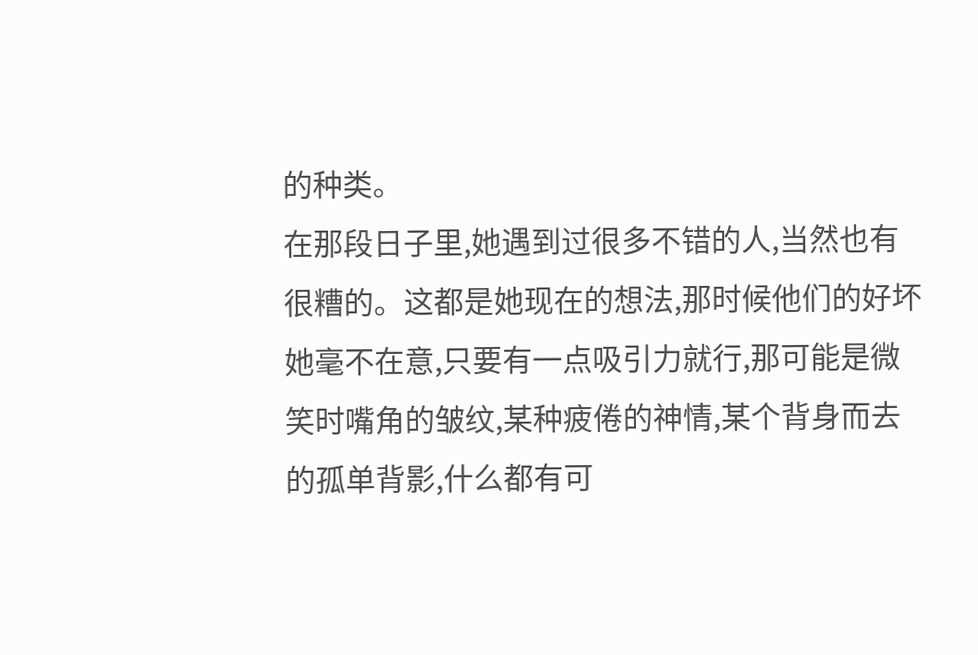的种类。
在那段日子里,她遇到过很多不错的人,当然也有很糟的。这都是她现在的想法,那时候他们的好坏她毫不在意,只要有一点吸引力就行,那可能是微笑时嘴角的皱纹,某种疲倦的神情,某个背身而去的孤单背影,什么都有可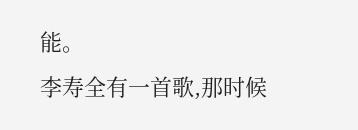能。
李寿全有一首歌,那时候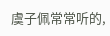虞子佩常常听的,